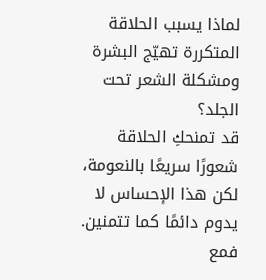لماذا يسبب الحلاقة المتكررة تهيّج البشرة ومشكلة الشعر تحت الجلد؟
قد تمنحكِ الحلاقة شعورًا سريعًا بالنعومة، لكن هذا الإحساس لا يدوم دائمًا كما تتمنين. فمع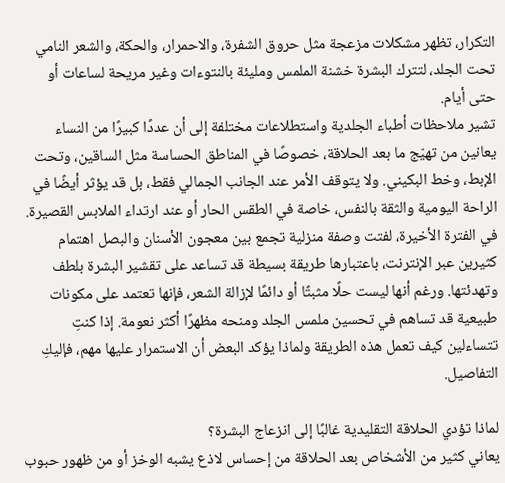التكرار، تظهر مشكلات مزعجة مثل حروق الشفرة، والاحمرار، والحكة، والشعر النامي تحت الجلد، لتترك البشرة خشنة الملمس ومليئة بالنتوءات وغير مريحة لساعات أو حتى أيام.
تشير ملاحظات أطباء الجلدية واستطلاعات مختلفة إلى أن عددًا كبيرًا من النساء يعانين من تهيّج ما بعد الحلاقة، خصوصًا في المناطق الحساسة مثل الساقين، وتحت الإبط، وخط البكيني. ولا يتوقف الأمر عند الجانب الجمالي فقط، بل قد يؤثر أيضًا في الراحة اليومية والثقة بالنفس، خاصة في الطقس الحار أو عند ارتداء الملابس القصيرة.
في الفترة الأخيرة، لفتت وصفة منزلية تجمع بين معجون الأسنان والبصل اهتمام كثيرين عبر الإنترنت، باعتبارها طريقة بسيطة قد تساعد على تقشير البشرة بلطف وتهدئتها. ورغم أنها ليست حلًا مثبتًا أو دائمًا لإزالة الشعر، فإنها تعتمد على مكونات طبيعية قد تساهم في تحسين ملمس الجلد ومنحه مظهرًا أكثر نعومة. إذا كنتِ تتساءلين كيف تعمل هذه الطريقة ولماذا يؤكد البعض أن الاستمرار عليها مهم، فإليكِ التفاصيل.

لماذا تؤدي الحلاقة التقليدية غالبًا إلى انزعاج البشرة؟
يعاني كثير من الأشخاص بعد الحلاقة من إحساس لاذع يشبه الوخز أو من ظهور حبوب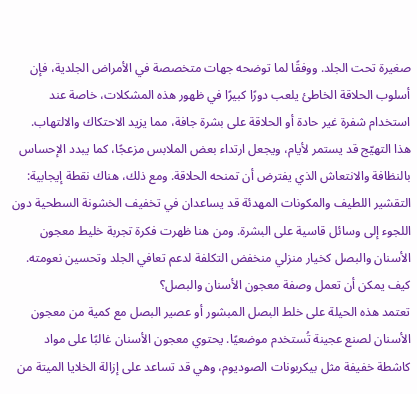صغيرة تحت الجلد. ووفقًا لما توضحه جهات متخصصة في الأمراض الجلدية، فإن أسلوب الحلاقة الخاطئ يلعب دورًا كبيرًا في ظهور هذه المشكلات، خاصة عند استخدام شفرة غير حادة أو الحلاقة على بشرة جافة، مما يزيد الاحتكاك والالتهاب.
هذا التهيّج قد يستمر لأيام، ويجعل ارتداء بعض الملابس مزعجًا، كما يبدد الإحساس بالنظافة والانتعاش الذي يفترض أن تمنحه الحلاقة. ومع ذلك، هناك نقطة إيجابية: التقشير اللطيف والمكونات المهدئة قد يساعدان في تخفيف الخشونة السطحية دون اللجوء إلى وسائل قاسية على البشرة. ومن هنا ظهرت فكرة تجربة خليط معجون الأسنان والبصل كخيار منزلي منخفض التكلفة لدعم تعافي الجلد وتحسين نعومته.
كيف يمكن أن تعمل وصفة معجون الأسنان والبصل؟
تعتمد هذه الحيلة على خلط البصل المبشور أو عصير البصل مع كمية من معجون الأسنان لصنع عجينة تُستخدم موضعيًا. يحتوي معجون الأسنان غالبًا على مواد كاشطة خفيفة مثل بيكربونات الصوديوم، وهي قد تساعد على إزالة الخلايا الميتة من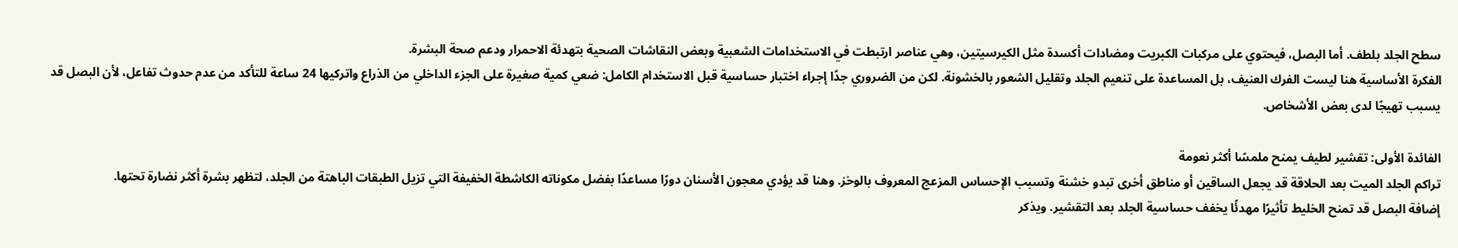سطح الجلد بلطف. أما البصل، فيحتوي على مركبات الكبريت ومضادات أكسدة مثل الكيرسيتين، وهي عناصر ارتبطت في الاستخدامات الشعبية وبعض النقاشات الصحية بتهدئة الاحمرار ودعم صحة البشرة.
الفكرة الأساسية هنا ليست الفرك العنيف، بل المساعدة على تنعيم الجلد وتقليل الشعور بالخشونة. لكن من الضروري جدًا إجراء اختبار حساسية قبل الاستخدام الكامل: ضعي كمية صغيرة على الجزء الداخلي من الذراع واتركيها 24 ساعة للتأكد من عدم حدوث تفاعل، لأن البصل قد يسبب تهيجًا لدى بعض الأشخاص.

الفائدة الأولى: تقشير لطيف يمنح ملمسًا أكثر نعومة
تراكم الجلد الميت بعد الحلاقة قد يجعل الساقين أو مناطق أخرى تبدو خشنة وتسبب الإحساس المزعج المعروف بالوخز. وهنا قد يؤدي معجون الأسنان دورًا مساعدًا بفضل مكوناته الكاشطة الخفيفة التي تزيل الطبقات الباهتة من الجلد، لتظهر بشرة أكثر نضارة تحتها.
إضافة البصل قد تمنح الخليط تأثيرًا مهدئًا يخفف حساسية الجلد بعد التقشير. ويذكر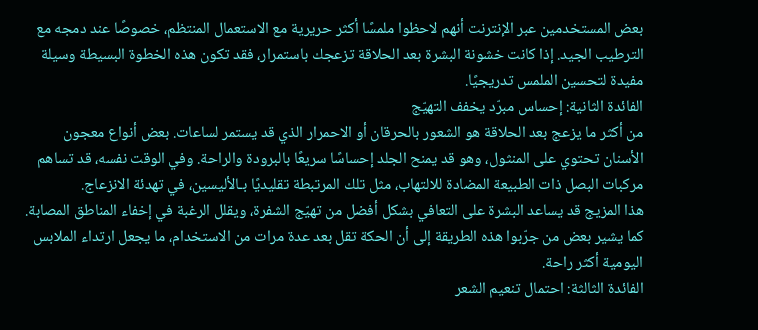بعض المستخدمين عبر الإنترنت أنهم لاحظوا ملمسًا أكثر حريرية مع الاستعمال المنتظم، خصوصًا عند دمجه مع الترطيب الجيد. إذا كانت خشونة البشرة بعد الحلاقة تزعجك باستمرار، فقد تكون هذه الخطوة البسيطة وسيلة مفيدة لتحسين الملمس تدريجيًا.
الفائدة الثانية: إحساس مبرّد يخفف التهيّج
من أكثر ما يزعج بعد الحلاقة هو الشعور بالحرقان أو الاحمرار الذي قد يستمر لساعات. بعض أنواع معجون الأسنان تحتوي على المنثول، وهو قد يمنح الجلد إحساسًا سريعًا بالبرودة والراحة. وفي الوقت نفسه، قد تساهم مركبات البصل ذات الطبيعة المضادة للالتهاب، مثل تلك المرتبطة تقليديًا بـالأليسين، في تهدئة الانزعاج.
هذا المزيج قد يساعد البشرة على التعافي بشكل أفضل من تهيّج الشفرة، ويقلل الرغبة في إخفاء المناطق المصابة. كما يشير بعض من جرّبوا هذه الطريقة إلى أن الحكة تقل بعد عدة مرات من الاستخدام، ما يجعل ارتداء الملابس اليومية أكثر راحة.
الفائدة الثالثة: احتمال تنعيم الشعر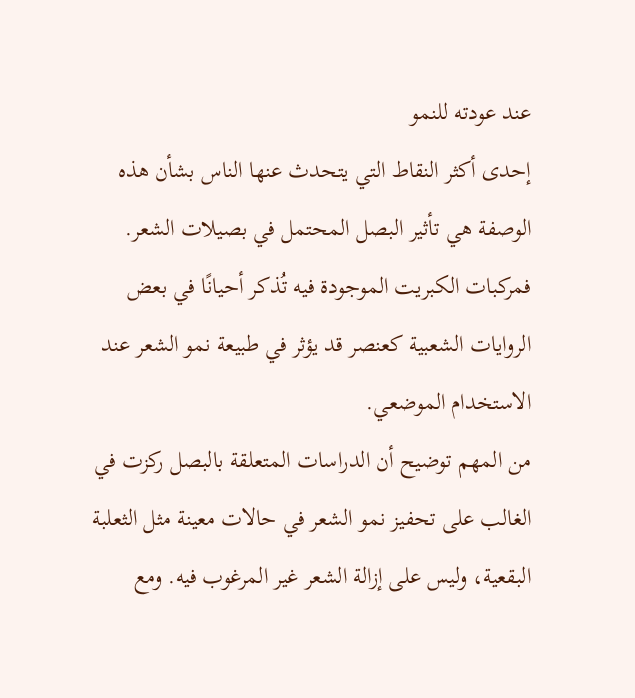عند عودته للنمو
إحدى أكثر النقاط التي يتحدث عنها الناس بشأن هذه الوصفة هي تأثير البصل المحتمل في بصيلات الشعر. فمركبات الكبريت الموجودة فيه تُذكر أحيانًا في بعض الروايات الشعبية كعنصر قد يؤثر في طبيعة نمو الشعر عند الاستخدام الموضعي.
من المهم توضيح أن الدراسات المتعلقة بالبصل ركزت في الغالب على تحفيز نمو الشعر في حالات معينة مثل الثعلبة البقعية، وليس على إزالة الشعر غير المرغوب فيه. ومع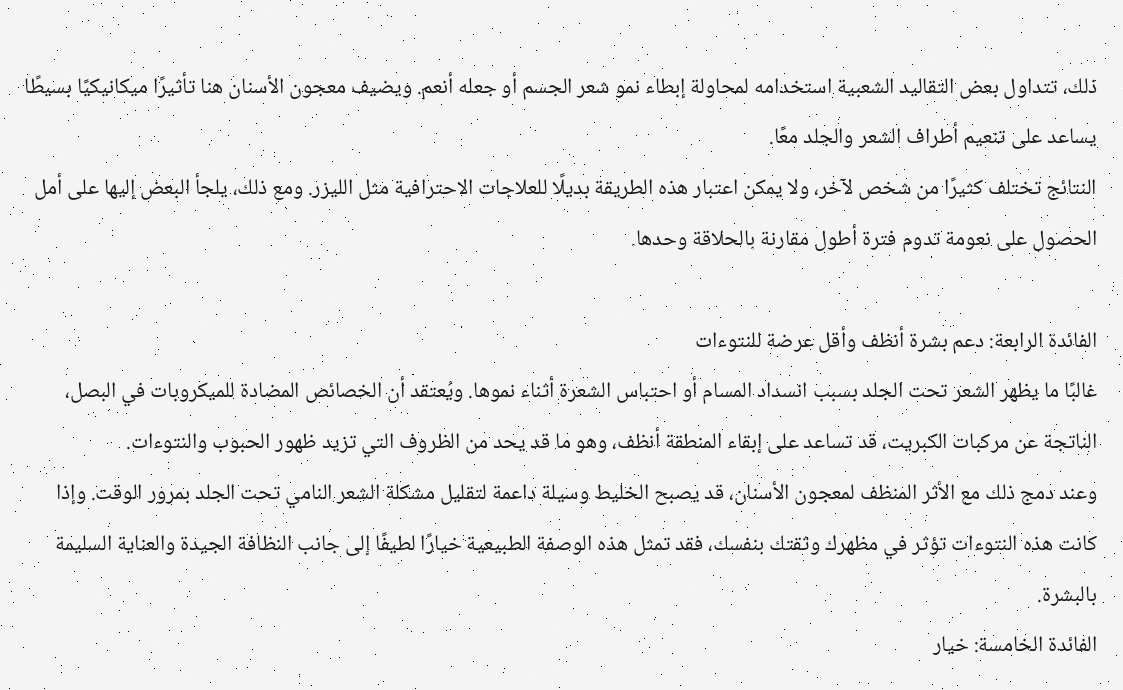ذلك، تتداول بعض التقاليد الشعبية استخدامه لمحاولة إبطاء نمو شعر الجسم أو جعله أنعم. ويضيف معجون الأسنان هنا تأثيرًا ميكانيكيًا بسيطًا يساعد على تنعيم أطراف الشعر والجلد معًا.
النتائج تختلف كثيرًا من شخص لآخر، ولا يمكن اعتبار هذه الطريقة بديلًا للعلاجات الاحترافية مثل الليزر. ومع ذلك، يلجأ البعض إليها على أمل الحصول على نعومة تدوم فترة أطول مقارنة بالحلاقة وحدها.

الفائدة الرابعة: دعم بشرة أنظف وأقل عرضة للنتوءات
غالبًا ما يظهر الشعر تحت الجلد بسبب انسداد المسام أو احتباس الشعرة أثناء نموها. ويُعتقد أن الخصائص المضادة للميكروبات في البصل، الناتجة عن مركبات الكبريت، قد تساعد على إبقاء المنطقة أنظف، وهو ما قد يحد من الظروف التي تزيد ظهور الحبوب والنتوءات.
وعند دمج ذلك مع الأثر المنظف لمعجون الأسنان، قد يصبح الخليط وسيلة داعمة لتقليل مشكلة الشعر النامي تحت الجلد بمرور الوقت. وإذا كانت هذه النتوءات تؤثر في مظهرك وثقتك بنفسك، فقد تمثل هذه الوصفة الطبيعية خيارًا لطيفًا إلى جانب النظافة الجيدة والعناية السليمة بالبشرة.
الفائدة الخامسة: خيار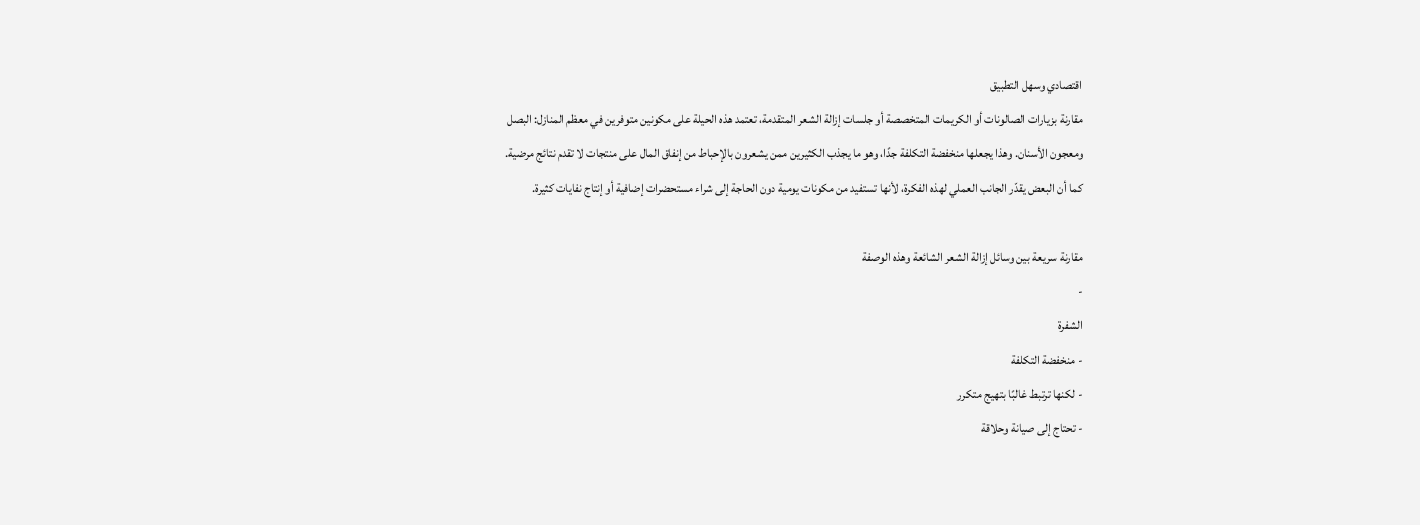اقتصادي وسهل التطبيق
مقارنة بزيارات الصالونات أو الكريمات المتخصصة أو جلسات إزالة الشعر المتقدمة، تعتمد هذه الحيلة على مكونين متوفرين في معظم المنازل: البصل ومعجون الأسنان. وهذا يجعلها منخفضة التكلفة جدًا، وهو ما يجذب الكثيرين ممن يشعرون بالإحباط من إنفاق المال على منتجات لا تقدم نتائج مرضية.
كما أن البعض يقدّر الجانب العملي لهذه الفكرة، لأنها تستفيد من مكونات يومية دون الحاجة إلى شراء مستحضرات إضافية أو إنتاج نفايات كثيرة.

مقارنة سريعة بين وسائل إزالة الشعر الشائعة وهذه الوصفة
-
الشفرة
- منخفضة التكلفة
- لكنها ترتبط غالبًا بتهيج متكرر
- تحتاج إلى صيانة وحلاقة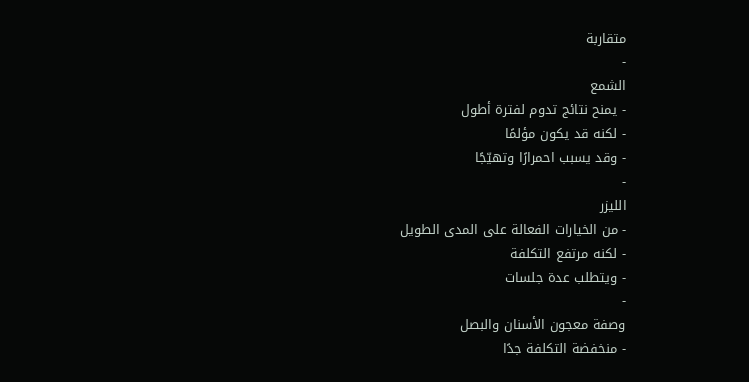متقاربة
-
الشمع
- يمنح نتائج تدوم لفترة أطول
- لكنه قد يكون مؤلمًا
- وقد يسبب احمرارًا وتهيّجًا
-
الليزر
- من الخيارات الفعالة على المدى الطويل
- لكنه مرتفع التكلفة
- ويتطلب عدة جلسات
-
وصفة معجون الأسنان والبصل
- منخفضة التكلفة جدًا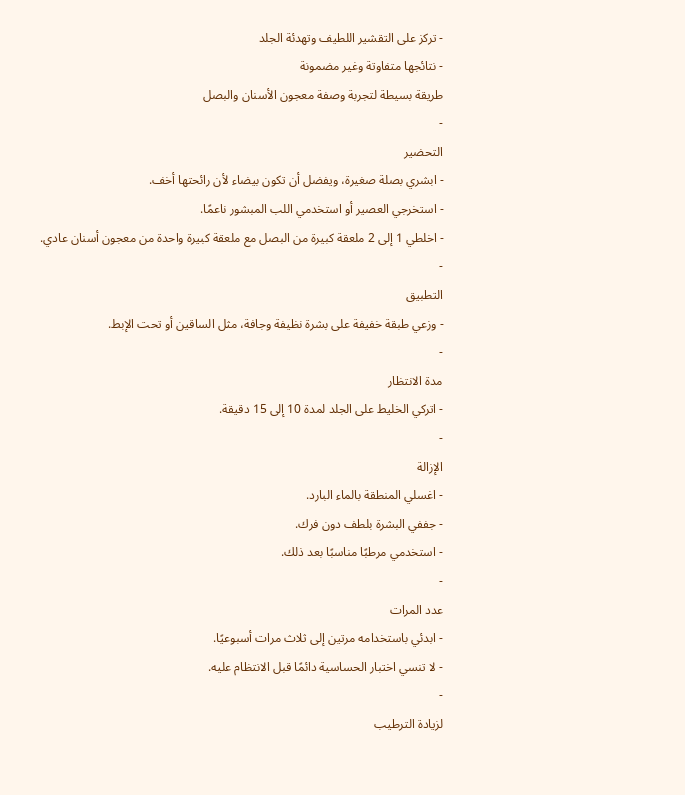- تركز على التقشير اللطيف وتهدئة الجلد
- نتائجها متفاوتة وغير مضمونة
طريقة بسيطة لتجربة وصفة معجون الأسنان والبصل
-
التحضير
- ابشري بصلة صغيرة، ويفضل أن تكون بيضاء لأن رائحتها أخف.
- استخرجي العصير أو استخدمي اللب المبشور ناعمًا.
- اخلطي 1 إلى 2 ملعقة كبيرة من البصل مع ملعقة كبيرة واحدة من معجون أسنان عادي.
-
التطبيق
- وزعي طبقة خفيفة على بشرة نظيفة وجافة، مثل الساقين أو تحت الإبط.
-
مدة الانتظار
- اتركي الخليط على الجلد لمدة 10 إلى 15 دقيقة.
-
الإزالة
- اغسلي المنطقة بالماء البارد.
- جففي البشرة بلطف دون فرك.
- استخدمي مرطبًا مناسبًا بعد ذلك.
-
عدد المرات
- ابدئي باستخدامه مرتين إلى ثلاث مرات أسبوعيًا.
- لا تنسي اختبار الحساسية دائمًا قبل الانتظام عليه.
-
لزيادة الترطيب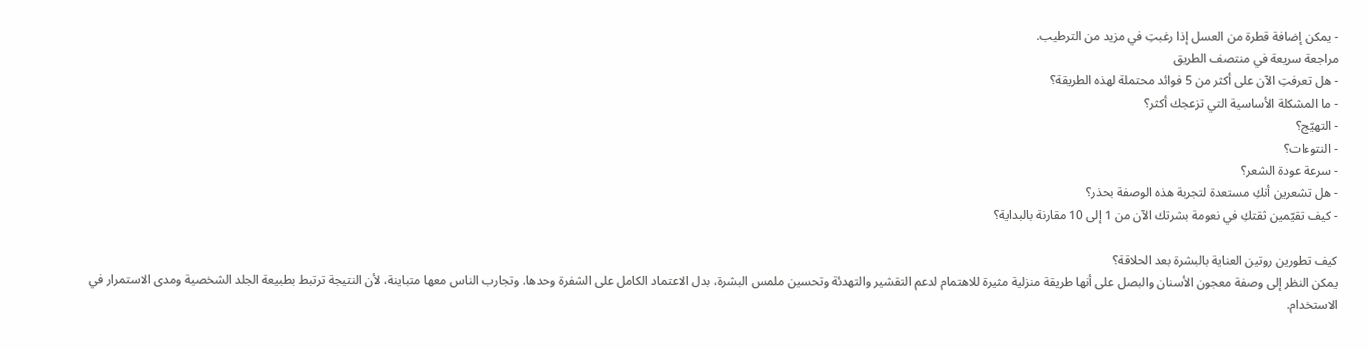- يمكن إضافة قطرة من العسل إذا رغبتِ في مزيد من الترطيب.
مراجعة سريعة في منتصف الطريق
- هل تعرفتِ الآن على أكثر من 5 فوائد محتملة لهذه الطريقة؟
- ما المشكلة الأساسية التي تزعجك أكثر؟
- التهيّج؟
- النتوءات؟
- سرعة عودة الشعر؟
- هل تشعرين أنكِ مستعدة لتجربة هذه الوصفة بحذر؟
- كيف تقيّمين ثقتكِ في نعومة بشرتك الآن من 1 إلى 10 مقارنة بالبداية؟

كيف تطورين روتين العناية بالبشرة بعد الحلاقة؟
يمكن النظر إلى وصفة معجون الأسنان والبصل على أنها طريقة منزلية مثيرة للاهتمام لدعم التقشير والتهدئة وتحسين ملمس البشرة، بدل الاعتماد الكامل على الشفرة وحدها. وتجارب الناس معها متباينة، لأن النتيجة ترتبط بطبيعة الجلد الشخصية ومدى الاستمرار في الاستخدام.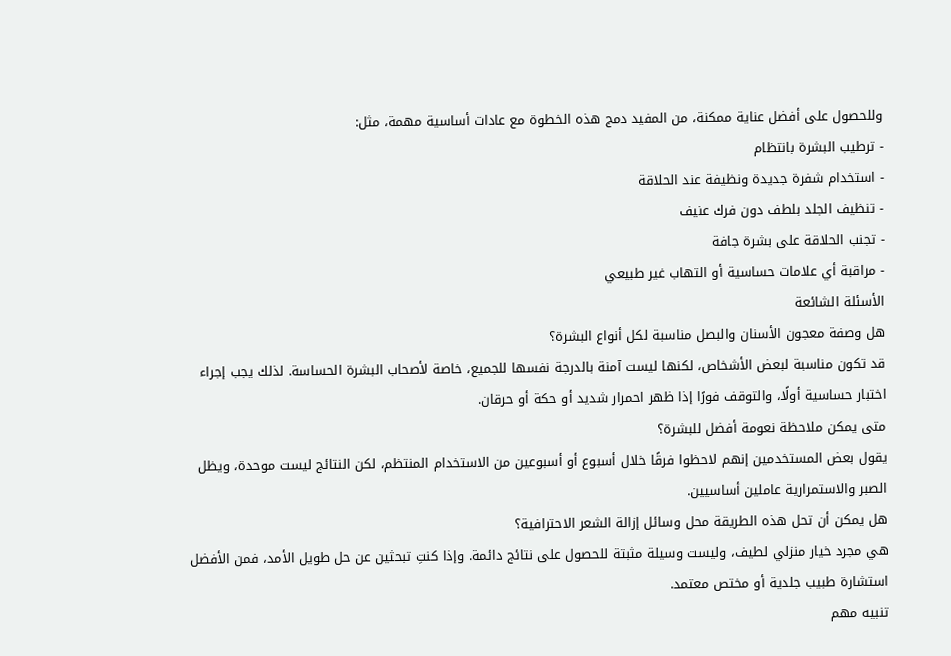وللحصول على أفضل عناية ممكنة، من المفيد دمج هذه الخطوة مع عادات أساسية مهمة، مثل:
- ترطيب البشرة بانتظام
- استخدام شفرة جديدة ونظيفة عند الحلاقة
- تنظيف الجلد بلطف دون فرك عنيف
- تجنب الحلاقة على بشرة جافة
- مراقبة أي علامات حساسية أو التهاب غير طبيعي
الأسئلة الشائعة
هل وصفة معجون الأسنان والبصل مناسبة لكل أنواع البشرة؟
قد تكون مناسبة لبعض الأشخاص، لكنها ليست آمنة بالدرجة نفسها للجميع، خاصة لأصحاب البشرة الحساسة. لذلك يجب إجراء اختبار حساسية أولًا، والتوقف فورًا إذا ظهر احمرار شديد أو حكة أو حرقان.
متى يمكن ملاحظة نعومة أفضل للبشرة؟
يقول بعض المستخدمين إنهم لاحظوا فرقًا خلال أسبوع أو أسبوعين من الاستخدام المنتظم، لكن النتائج ليست موحدة، ويظل الصبر والاستمرارية عاملين أساسيين.
هل يمكن أن تحل هذه الطريقة محل وسائل إزالة الشعر الاحترافية؟
هي مجرد خيار منزلي لطيف، وليست وسيلة مثبتة للحصول على نتائج دائمة. وإذا كنتِ تبحثين عن حل طويل الأمد، فمن الأفضل استشارة طبيب جلدية أو مختص معتمد.
تنبيه مهم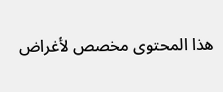هذا المحتوى مخصص لأغراض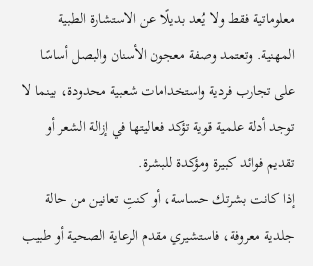معلوماتية فقط ولا يُعد بديلًا عن الاستشارة الطبية المهنية. وتعتمد وصفة معجون الأسنان والبصل أساسًا على تجارب فردية واستخدامات شعبية محدودة، بينما لا توجد أدلة علمية قوية تؤكد فعاليتها في إزالة الشعر أو تقديم فوائد كبيرة ومؤكدة للبشرة.
إذا كانت بشرتك حساسة، أو كنتِ تعانين من حالة جلدية معروفة، فاستشيري مقدم الرعاية الصحية أو طبيب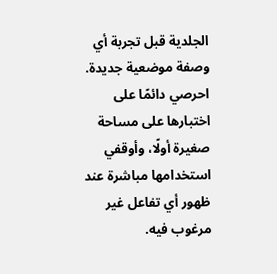الجلدية قبل تجربة أي وصفة موضعية جديدة. احرصي دائمًا على اختبارها على مساحة صغيرة أولًا، وأوقفي استخدامها مباشرة عند ظهور أي تفاعل غير مرغوب فيه.